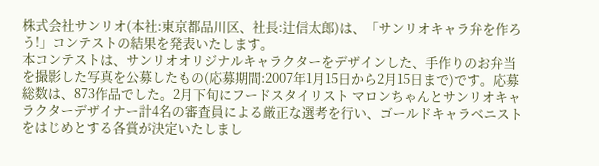株式会社サンリオ(本社:東京都品川区、社長:辻信太郎)は、「サンリオキャラ弁を作ろう!」コンテストの結果を発表いたします。
本コンテストは、サンリオオリジナルキャラクターをデザインした、手作りのお弁当を撮影した写真を公募したもの(応募期間:2007年1月15日から2月15日まで)です。応募総数は、873作品でした。2月下旬にフードスタイリスト マロンちゃんとサンリオキャラクターデザイナー計4名の審査員による厳正な選考を行い、ゴールドキャラベニストをはじめとする各賞が決定いたしまし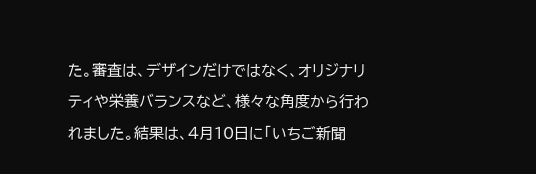た。審査は、デザインだけではなく、オリジナリティや栄養バランスなど、様々な角度から行われました。結果は、4月10日に「いちご新聞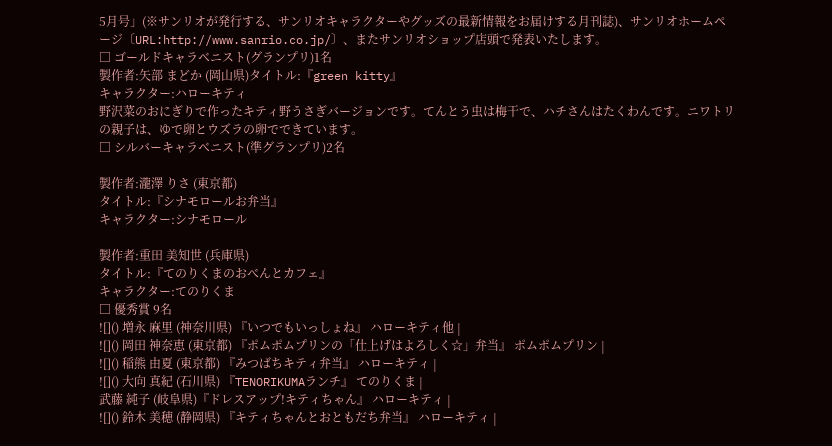5月号」(※サンリオが発行する、サンリオキャラクターやグッズの最新情報をお届けする月刊誌)、サンリオホームページ〔URL:http://www.sanrio.co.jp/〕、またサンリオショップ店頭で発表いたします。
□ ゴールドキャラベニスト(グランプリ)1名
製作者:矢部 まどか (岡山県)タイトル:『green kitty』
キャラクター:ハローキティ
野沢菜のおにぎりで作ったキティ野うさぎバージョンです。てんとう虫は梅干で、ハチさんはたくわんです。ニワトリの親子は、ゆで卵とウズラの卵でできています。
□ シルバーキャラベニスト(準グランプリ)2名

製作者:瀧澤 りさ (東京都)
タイトル:『シナモロールお弁当』
キャラクター:シナモロール

製作者:重田 美知世 (兵庫県)
タイトル:『てのりくまのおべんとカフェ』
キャラクター:てのりくま
□ 優秀賞 9名
![]() 増永 麻里 (神奈川県) 『いつでもいっしょね』 ハローキティ他 |
![]() 岡田 神奈恵 (東京都) 『ポムポムプリンの「仕上げはよろしく☆」弁当』 ポムポムプリン |
![]() 稲熊 由夏 (東京都) 『みつばちキティ弁当』 ハローキティ |
![]() 大向 真紀 (石川県) 『TENORIKUMAランチ』 てのりくま |
武藤 純子 (岐阜県)『ドレスアップ!キティちゃん』 ハローキティ |
![]() 鈴木 美穂 (静岡県) 『キティちゃんとおともだち弁当』 ハローキティ |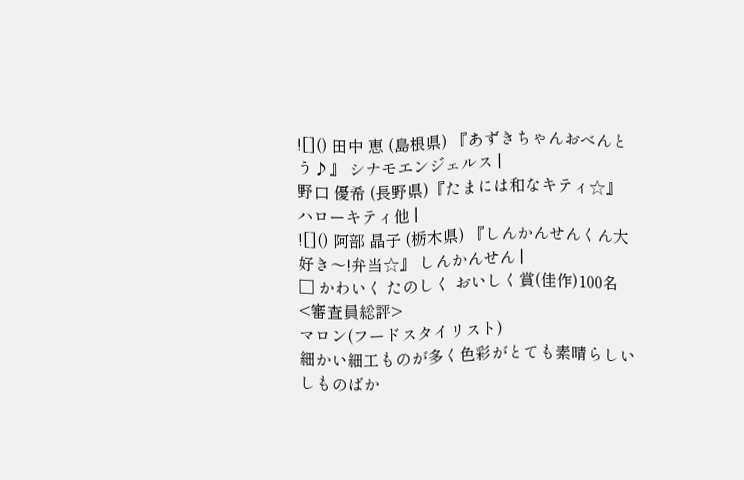![]() 田中 恵 (島根県) 『あずきちゃんおべんとう♪』 シナモエンジェルス |
野口 優希 (長野県)『たまには和なキティ☆』 ハローキティ他 |
![]() 阿部 晶子 (栃木県) 『しんかんせんくん大好き〜!弁当☆』 しんかんせん |
□ かわいく たのしく おいしく賞(佳作)100名
<審査員総評>
マロン(フードスタイリスト)
細かい細工ものが多く色彩がとても素晴らしいしものばか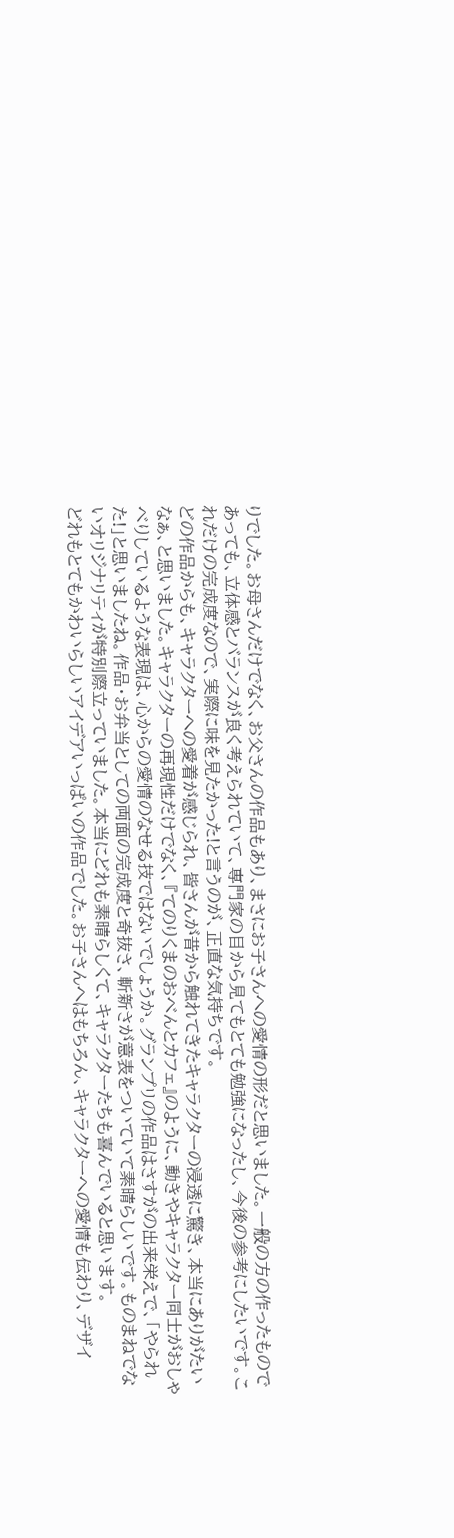りでした。お母さんだけでなく、お父さんの作品もあり、まさにお子さんへの愛情の形だと思いました。一般の方の作ったものであっても、立体感とバランスが良く考えられていて、専門家の目から見てもとても勉強になったし、今後の参考にしたいです。これだけの完成度なので、実際に味を見たかった!と言うのが、正直な気持ちです。
どの作品からも、キャラクターへの愛着が感じられ、皆さんが昔から触れてきたキャラクターの浸透に驚き、本当にありがたいなぁ、と思いました。キャラクターの再現性だけでなく、『てのりくまのおべんとカフェ』のように、動きやキャラクター同士がおしゃべりしているような表現は、心からの愛情のなせる技ではないでしょうか。グランプリの作品はさすがの出来栄えで、「やられた!」と思いましたね。作品・お弁当としての両面の完成度と奇抜さ、斬新さが意表をついていて素晴らしいです。ものまねでないオリジナリティが特別際立っていました。本当にどれも素晴らしくて、キャラクターたちも喜んでいると思います。
どれもとてもかわいらしいアイデアいっぱいの作品でした。お子さんへはもちろん、キャラクターへの愛情も伝わり、デザイ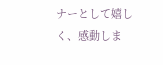ナーとして嬉しく、感動しま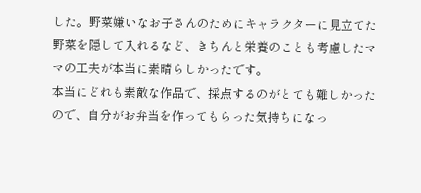した。野菜嫌いなお子さんのためにキャラクターに見立てた野菜を隠して入れるなど、きちんと栄養のことも考慮したママの工夫が本当に素晴らしかったです。
本当にどれも素敵な作品で、採点するのがとても難しかったので、自分がお弁当を作ってもらった気持ちになっ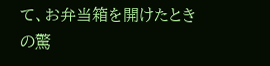て、お弁当箱を開けたときの驚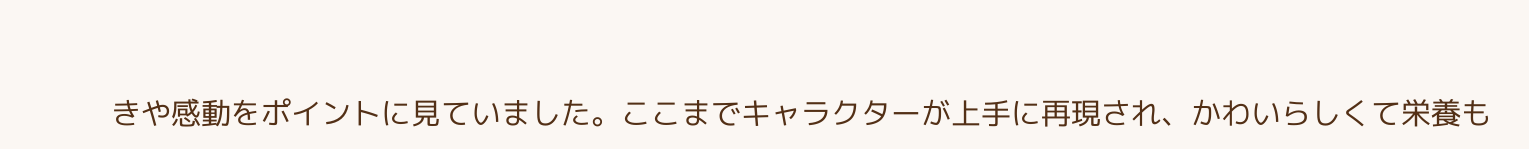きや感動をポイントに見ていました。ここまでキャラクターが上手に再現され、かわいらしくて栄養も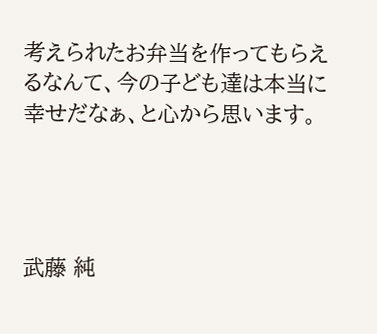考えられたお弁当を作ってもらえるなんて、今の子ども達は本当に幸せだなぁ、と心から思います。




武藤 純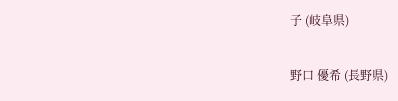子 (岐阜県)

野口 優希 (長野県)